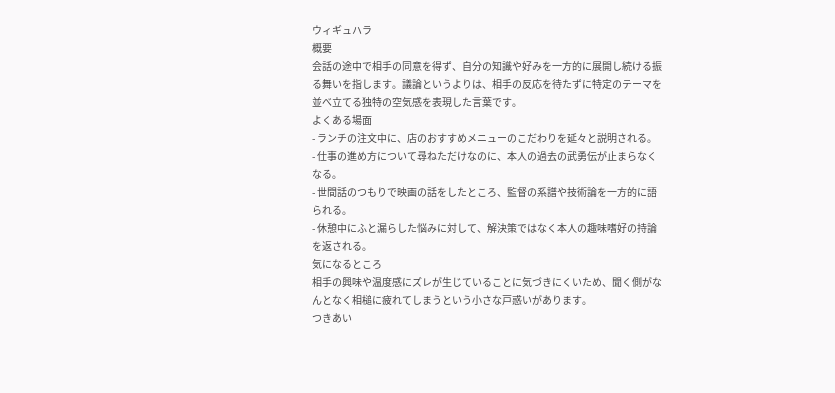ウィギュハラ
概要
会話の途中で相手の同意を得ず、自分の知識や好みを一方的に展開し続ける振る舞いを指します。議論というよりは、相手の反応を待たずに特定のテーマを並べ立てる独特の空気感を表現した言葉です。
よくある場面
- ランチの注文中に、店のおすすめメニューのこだわりを延々と説明される。
- 仕事の進め方について尋ねただけなのに、本人の過去の武勇伝が止まらなくなる。
- 世間話のつもりで映画の話をしたところ、監督の系譜や技術論を一方的に語られる。
- 休憩中にふと漏らした悩みに対して、解決策ではなく本人の趣味嗜好の持論を返される。
気になるところ
相手の興味や温度感にズレが生じていることに気づきにくいため、聞く側がなんとなく相槌に疲れてしまうという小さな戸惑いがあります。
つきあい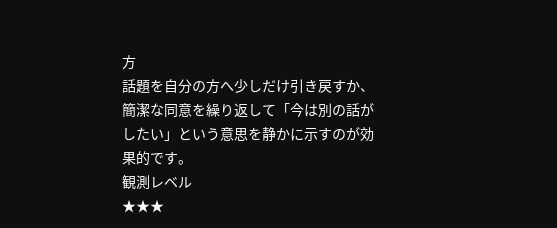方
話題を自分の方へ少しだけ引き戻すか、簡潔な同意を繰り返して「今は別の話がしたい」という意思を静かに示すのが効果的です。
観測レベル
★★★